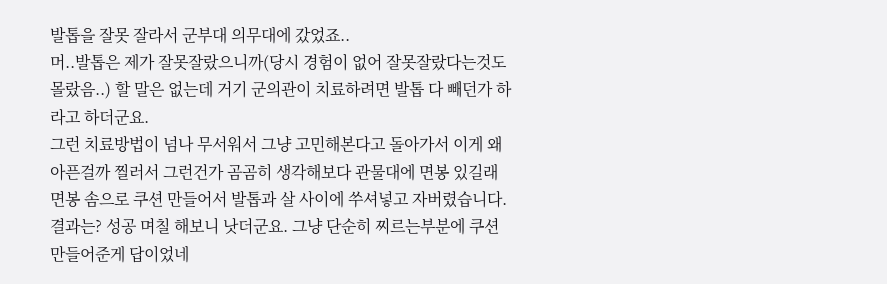발톱을 잘못 잘라서 군부대 의무대에 갔었죠..
머..발톱은 제가 잘못잘랐으니까(당시 경험이 없어 잘못잘랐다는것도 몰랐음..) 할 말은 없는데 거기 군의관이 치료하려면 발톱 다 빼던가 하라고 하더군요.
그런 치료방법이 넘나 무서워서 그냥 고민해본다고 돌아가서 이게 왜 아픈걸까 찔러서 그런건가 곰곰히 생각해보다 관물대에 면봉 있길래 면봉 솜으로 쿠션 만들어서 발톱과 살 사이에 쑤셔넣고 자버렸습니다.
결과는? 성공 며칠 해보니 낫더군요. 그냥 단순히 찌르는부분에 쿠션 만들어준게 답이었네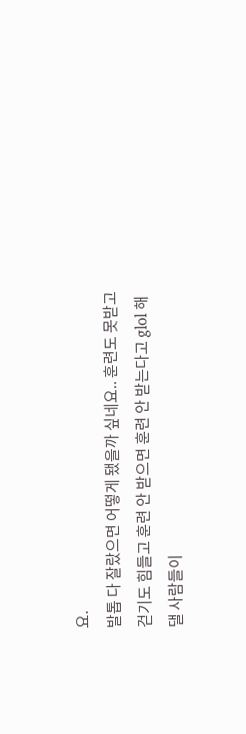요.
발톱 다 잘랐으면 어떻게 됐을까 싶네요.. 훈련도 못받고 걷기도 힘들고 훈련 안 받으면 훈련 안 받는다고 glol 해댈 사람들이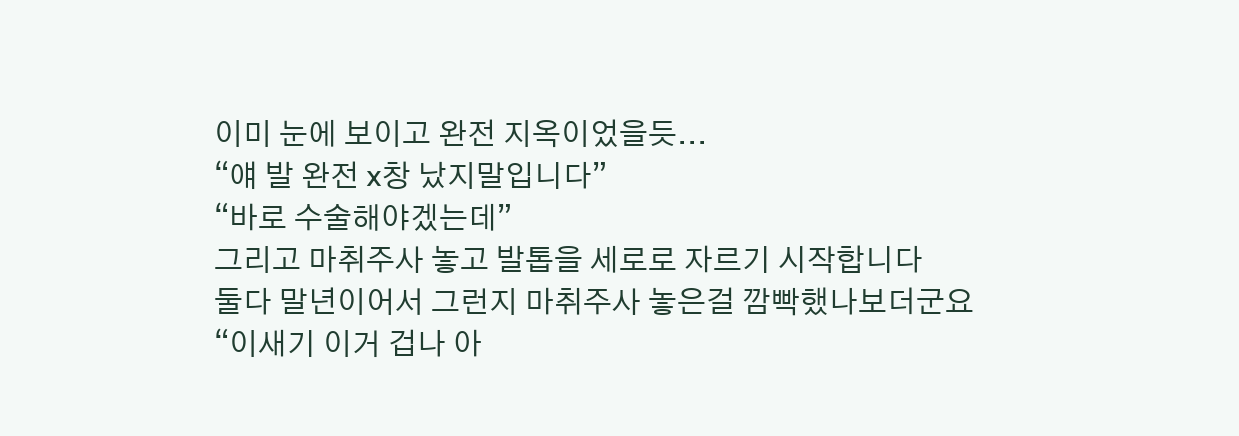이미 눈에 보이고 완전 지옥이었을듯...
“얘 발 완전 x창 났지말입니다”
“바로 수술해야겠는데”
그리고 마취주사 놓고 발톱을 세로로 자르기 시작합니다
둘다 말년이어서 그런지 마취주사 놓은걸 깜빡했나보더군요
“이새기 이거 겁나 아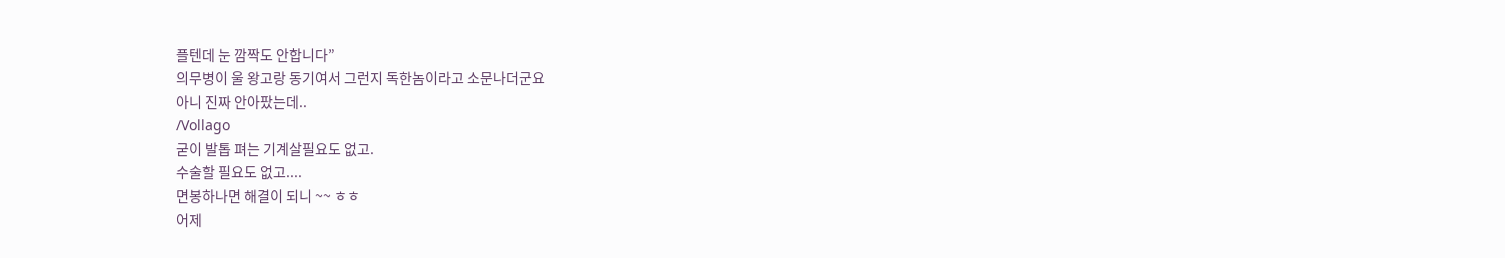플텐데 눈 깜짝도 안합니다”
의무병이 울 왕고랑 동기여서 그런지 독한놈이라고 소문나더군요
아니 진짜 안아팠는데..
/Vollago
굳이 발톱 펴는 기계살필요도 없고.
수술할 필요도 없고....
면봉하나면 해결이 되니 ~~ ㅎㅎ
어제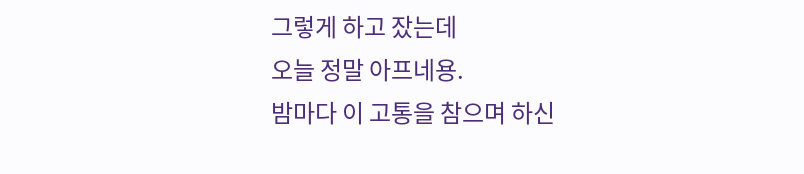그렇게 하고 잤는데
오늘 정말 아프네용.
밤마다 이 고통을 참으며 하신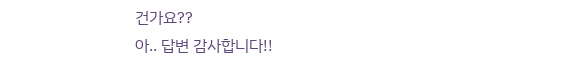건가요??
아.. 답변 감사합니다!!